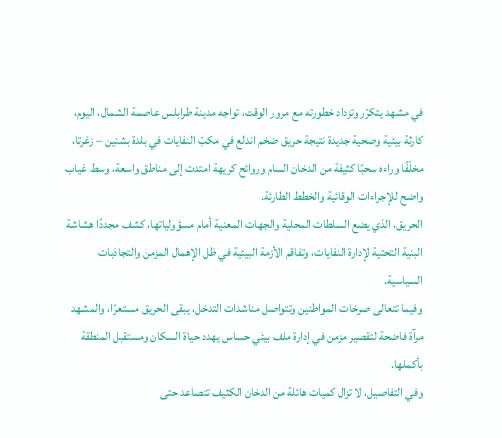في مشهد يتكرّر وتزداد خطورته مع مرور الوقت، تواجه مدينة طرابلس عاصمة الشمال، اليوم، كارثة بيئية وصحية جديدة نتيجة حريق ضخم اندلع في مكبّ النفايات في بلدة بشنين – زغرتا، مخلّفًا وراءه سحبًا كثيفة من الدخان السام وروائح كريهة امتدت إلى مناطق واسعة، وسط غياب واضح للإجراءات الوقائية والخطط الطارئة.
الحريق، الذي يضع السلطات المحلية والجهات المعنية أمام مسؤولياتها، كشف مجددًا هشاشة البنية التحتية لإدارة النفايات، وتفاقم الأزمة البيئية في ظل الإهمال المزمن والتجاذبات السياسية.
وفيما تتعالى صرخات المواطنين وتتواصل مناشدات التدخل، يبقى الحريق مستعرًا، والمشهد مرآة فاضحة لتقصير مزمن في إدارة ملف بيئي حساس يهدد حياة السكان ومستقبل المنطقة بأكملها.
وفي التفاصيل، لا تزال كميات هائلة من الدخان الكثيف تتصاعد حتى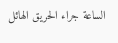الساعة جراء الحريق الهائل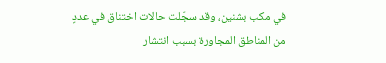في مكب بشنين، وقد سجّلت حالات اختناق في عددٍ من المناطق المجاورة بسبب انتشار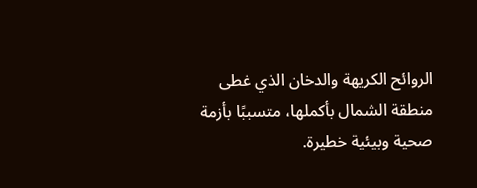الروائح الكريهة والدخان الذي غطى منطقة الشمال بأكملها، متسببًا بأزمة صحية وبيئية خطيرة.